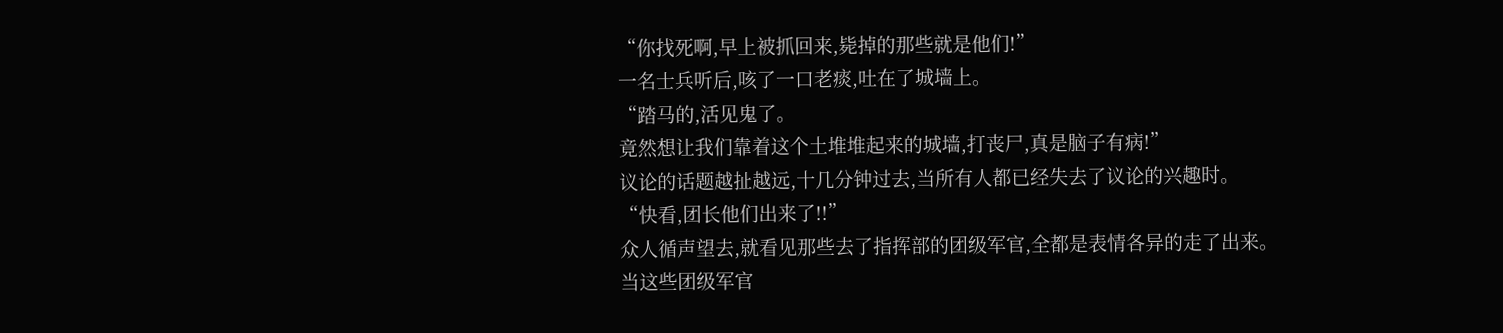“你找死啊,早上被抓回来,毙掉的那些就是他们!”
一名士兵听后,咳了一口老痰,吐在了城墙上。
“踏马的,活见鬼了。
竟然想让我们靠着这个土堆堆起来的城墙,打丧尸,真是脑子有病!”
议论的话题越扯越远,十几分钟过去,当所有人都已经失去了议论的兴趣时。
“快看,团长他们出来了!!”
众人循声望去,就看见那些去了指挥部的团级军官,全都是表情各异的走了出来。
当这些团级军官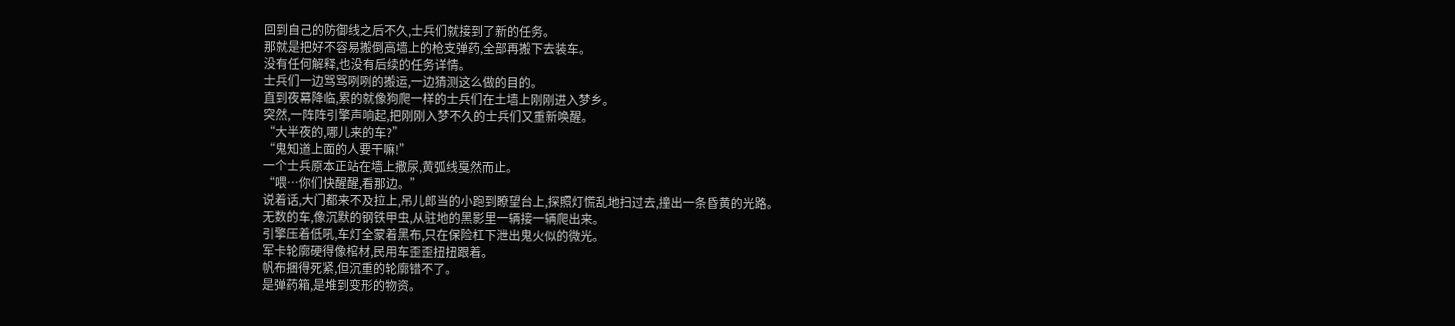回到自己的防御线之后不久,士兵们就接到了新的任务。
那就是把好不容易搬倒高墙上的枪支弹药,全部再搬下去装车。
没有任何解释,也没有后续的任务详情。
士兵们一边骂骂咧咧的搬运,一边猜测这么做的目的。
直到夜幕降临,累的就像狗爬一样的士兵们在土墙上刚刚进入梦乡。
突然,一阵阵引擎声响起,把刚刚入梦不久的士兵们又重新唤醒。
“大半夜的,哪儿来的车?”
“鬼知道上面的人要干嘛!”
一个士兵原本正站在墙上撒尿,黄弧线戛然而止。
“喂…你们快醒醒,看那边。”
说着话,大门都来不及拉上,吊儿郎当的小跑到瞭望台上,探照灯慌乱地扫过去,撞出一条昏黄的光路。
无数的车,像沉默的钢铁甲虫,从驻地的黑影里一辆接一辆爬出来。
引擎压着低吼,车灯全蒙着黑布,只在保险杠下泄出鬼火似的微光。
军卡轮廓硬得像棺材,民用车歪歪扭扭跟着。
帆布捆得死紧,但沉重的轮廓错不了。
是弹药箱,是堆到变形的物资。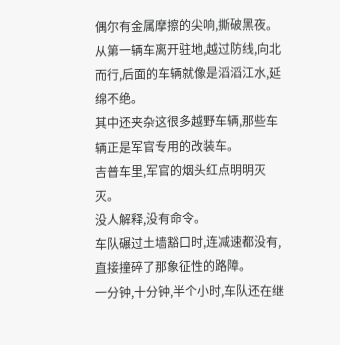偶尔有金属摩擦的尖响,撕破黑夜。
从第一辆车离开驻地,越过防线,向北而行,后面的车辆就像是滔滔江水,延绵不绝。
其中还夹杂这很多越野车辆,那些车辆正是军官专用的改装车。
吉普车里,军官的烟头红点明明灭灭。
没人解释,没有命令。
车队碾过土墙豁口时,连减速都没有,直接撞碎了那象征性的路障。
一分钟,十分钟,半个小时,车队还在继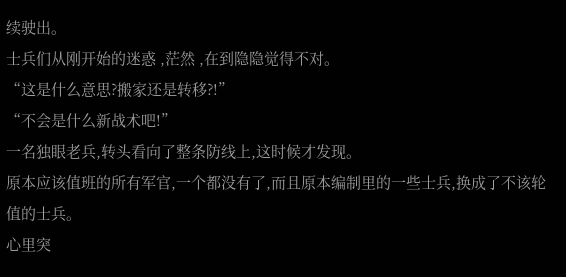续驶出。
士兵们从刚开始的迷惑 ,茫然 ,在到隐隐觉得不对。
“这是什么意思?搬家还是转移?!”
“不会是什么新战术吧!”
一名独眼老兵,转头看向了整条防线上,这时候才发现。
原本应该值班的所有军官,一个都没有了,而且原本编制里的一些士兵,换成了不该轮值的士兵。
心里突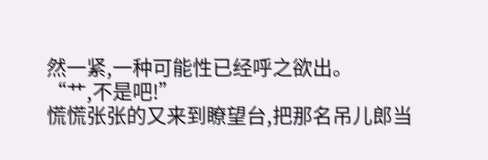然一紧,一种可能性已经呼之欲出。
“艹,不是吧!”
慌慌张张的又来到瞭望台,把那名吊儿郎当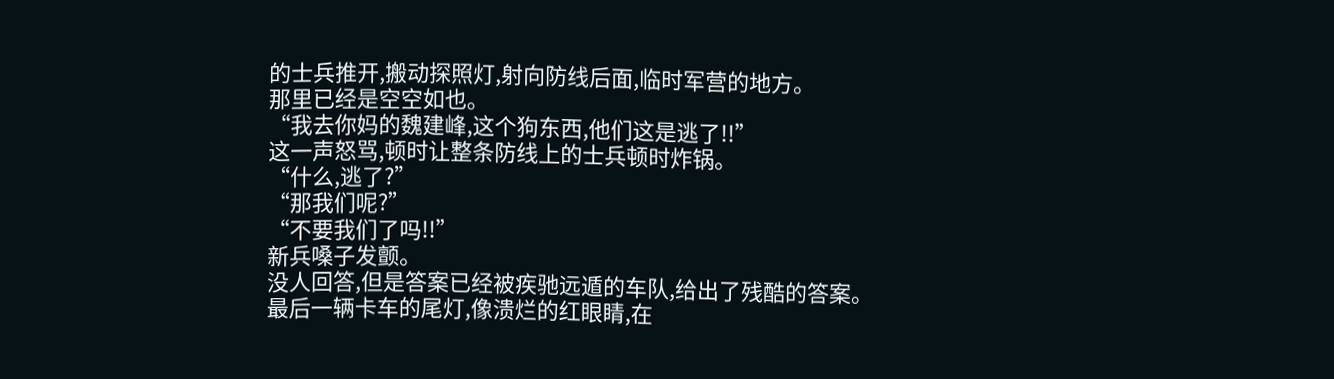的士兵推开,搬动探照灯,射向防线后面,临时军营的地方。
那里已经是空空如也。
“我去你妈的魏建峰,这个狗东西,他们这是逃了!!”
这一声怒骂,顿时让整条防线上的士兵顿时炸锅。
“什么,逃了?”
“那我们呢?”
“不要我们了吗!!”
新兵嗓子发颤。
没人回答,但是答案已经被疾驰远遁的车队,给出了残酷的答案。
最后一辆卡车的尾灯,像溃烂的红眼睛,在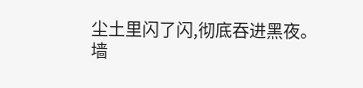尘土里闪了闪,彻底吞进黑夜。
墙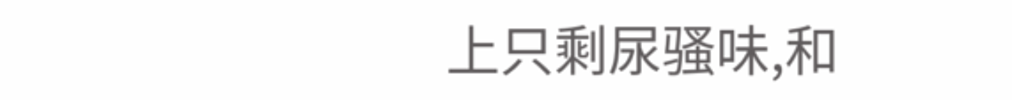上只剩尿骚味,和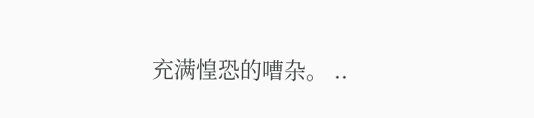充满惶恐的嘈杂。 ..